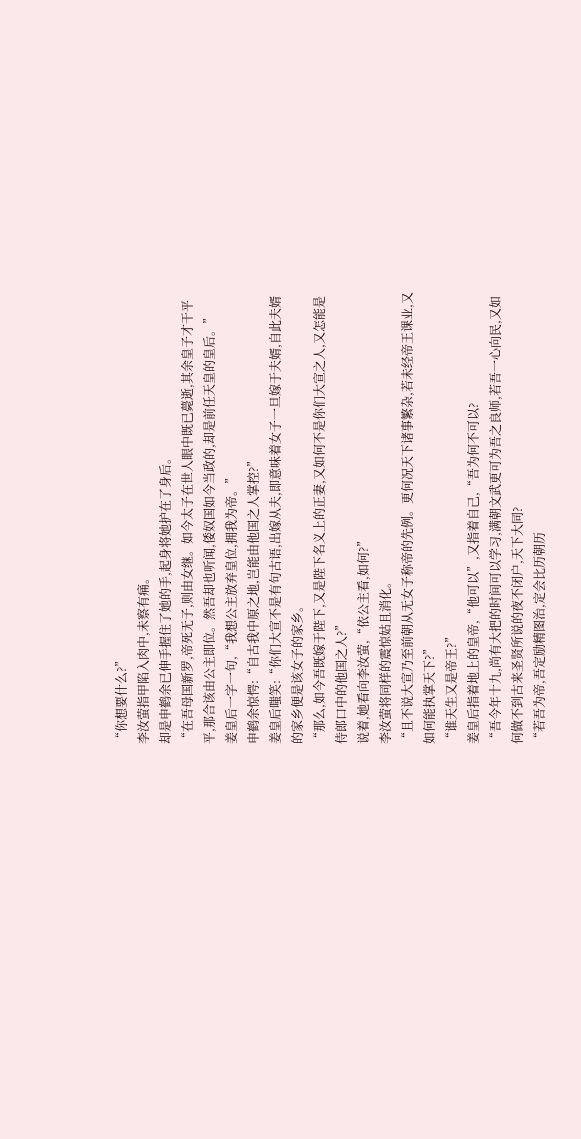“你想要什么?”
李汝萤指甲陷入肉中,未察有痛。
却是申鹤余已伸手握住了她的手,起身将她护在了身后。
“在吾母国新罗,帝死无子,则由女继。如今太子在世人眼中既已薨逝,其余皇子才干平平,那合该由公主即位。然吾却也听闻,倭奴国如今当政的,却是前任天皇的皇后。”
姜皇后一字一句,“我想公主放弃皇位,拥我为帝。”
申鹤余惊愕:“自古我中原之地,岂能由他国之人掌控?”
姜皇后嗤笑:“你们大宣不是有句古语,出嫁从夫,即意味着女子一旦嫁于夫婿,自此夫婿的家乡便是该女子的家乡。
“那么,如今吾既嫁于陛下,又是陛下名义上的正妻,又如何不是你们大宣之人,又怎能是侍郎口中的他国之人?”
说着,她看向李汝萤,“依公主看,如何?”
李汝萤将同样的震惊姑且消化。
“且不说大宣乃至前朝从无女子称帝的先例。更何况天下诸事繁杂,若未经帝王课业,又如何能执掌天下?”
“谁天生又是帝王?”
姜皇后指着地上的皇帝,“他可以”,又指着自己,“吾为何不可以?
“吾今年十九,尚有大把的时间可以学习,满朝文武更可为吾之良师,若吾一心向民,又如何做不到古来圣贤所说的夜不闭户,天下大同?
“若吾为帝,吾定励精图治,定会比历朝历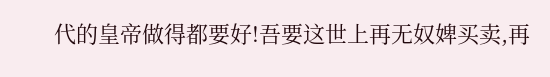代的皇帝做得都要好!吾要这世上再无奴婢买卖,再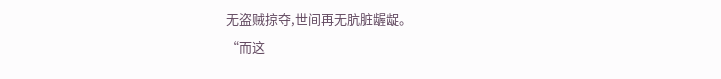无盗贼掠夺,世间再无肮脏龌龊。
“而这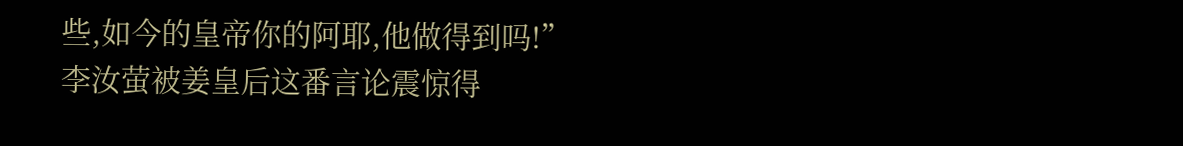些,如今的皇帝你的阿耶,他做得到吗!”
李汝萤被姜皇后这番言论震惊得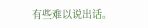有些难以说出话。